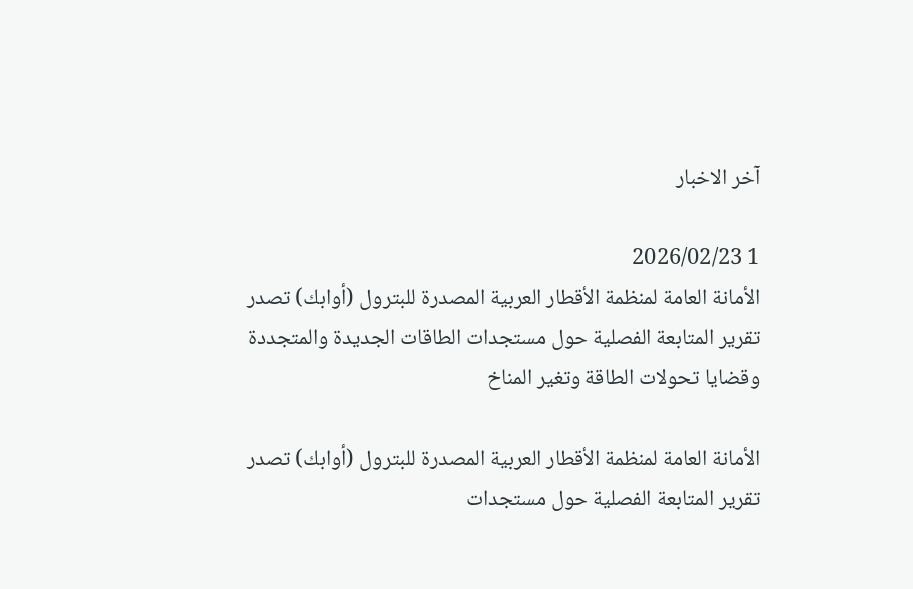آخر الاخبار

1 2026/02/23
الأمانة العامة لمنظمة الأقطار العربية المصدرة للبترول (أوابك) تصدر تقرير المتابعة الفصلية حول مستجدات الطاقات الجديدة والمتجددة وقضايا تحولات الطاقة وتغير المناخ

الأمانة العامة لمنظمة الأقطار العربية المصدرة للبترول (أوابك) تصدر تقرير المتابعة الفصلية حول مستجدات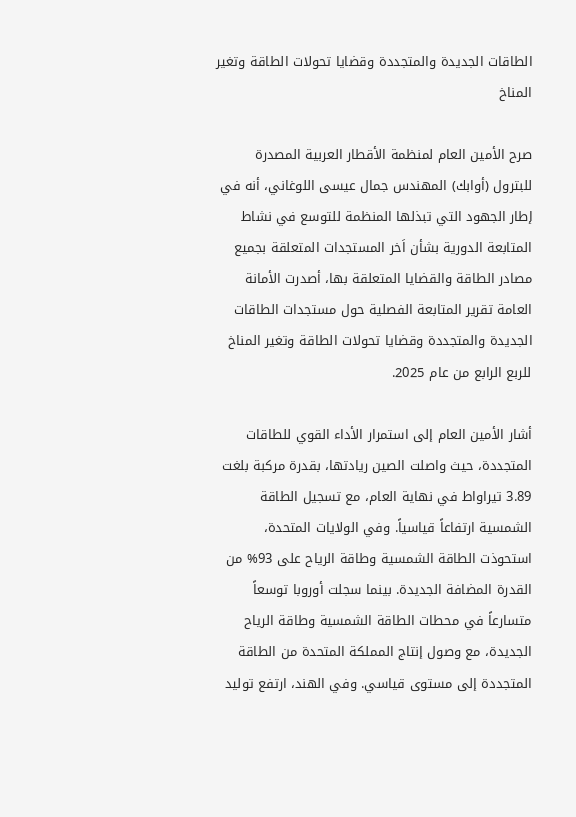الطاقات الجديدة والمتجددة وقضايا تحولات الطاقة وتغير المناخ

صرح الأمين العام لمنظمة الأقطار العربية المصدرة للبترول (أوابك) المهندس جمال عيسى اللوغاني، أنه في إطار الجهود التي تبذلها المنظمة للتوسع في نشاط المتابعة الدورية بشأن اَخر المستجدات المتعلقة بجميع مصادر الطاقة والقضايا المتعلقة بها، أصدرت الأمانة العامة تقرير المتابعة الفصلية حول مستجدات الطاقات الجديدة والمتجددة وقضايا تحولات الطاقة وتغير المناخ للربع الرابع من عام 2025.

أشار الأمين العام إلى استمرار الأداء القوي للطاقات المتجددة، حيث واصلت الصين ريادتها، بقدرة مركبة بلغت 3.89 تيراواط في نهاية العام، مع تسجيل الطاقة الشمسية ارتفاعاً قياسياً. وفي الولايات المتحدة، استحوذت الطاقة الشمسية وطاقة الرياح على 93% من القدرة المضافة الجديدة. بينما سجلت أوروبا توسعاً متسارعاً في محطات الطاقة الشمسية وطاقة الرياح الجديدة، مع وصول إنتاج المملكة المتحدة من الطاقة المتجددة إلى مستوى قياسي. وفي الهند، ارتفع توليد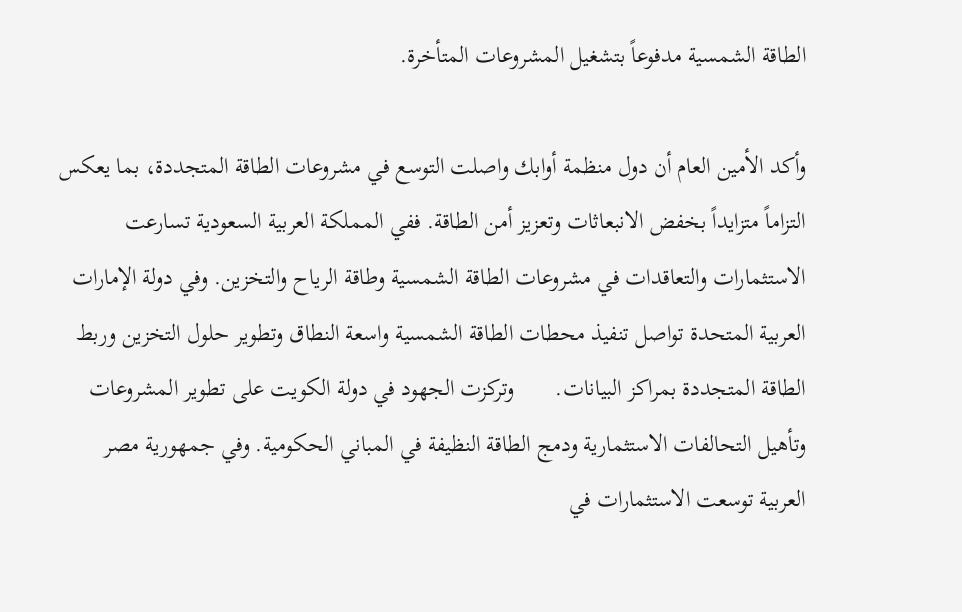الطاقة الشمسية مدفوعاً بتشغيل المشروعات المتأخرة.

وأكد الأمين العام أن دول منظمة أوابك واصلت التوسع في مشروعات الطاقة المتجددة، بما يعكس التزاماً متزايداً بخفض الانبعاثات وتعزيز أمن الطاقة. ففي المملكة العربية السعودية تسارعت الاستثمارات والتعاقدات في مشروعات الطاقة الشمسية وطاقة الرياح والتخزين. وفي دولة الإمارات العربية المتحدة تواصل تنفيذ محطات الطاقة الشمسية واسعة النطاق وتطوير حلول التخزين وربط الطاقة المتجددة بمراكز البيانات.       وتركزت الجهود في دولة الكويت على تطوير المشروعات وتأهيل التحالفات الاستثمارية ودمج الطاقة النظيفة في المباني الحكومية. وفي جمهورية مصر العربية توسعت الاستثمارات في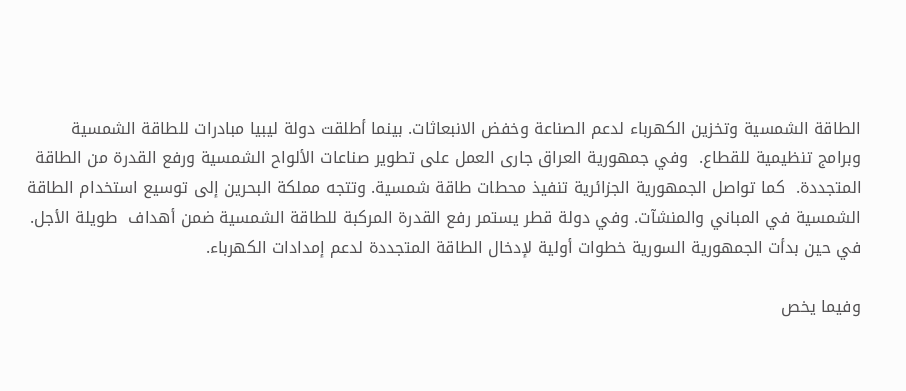الطاقة الشمسية وتخزين الكهرباء لدعم الصناعة وخفض الانبعاثات. بينما أطلقت دولة ليبيا مبادرات للطاقة الشمسية وبرامج تنظيمية للقطاع.  وفي جمهورية العراق جارى العمل على تطوير صناعات الألواح الشمسية ورفع القدرة من الطاقة المتجددة.  كما تواصل الجمهورية الجزائرية تنفيذ محطات طاقة شمسية. وتتجه مملكة البحرين إلى توسيع استخدام الطاقة الشمسية في المباني والمنشآت. وفي دولة قطر يستمر رفع القدرة المركبة للطاقة الشمسية ضمن أهداف  طويلة الأجل. في حين بدأت الجمهورية السورية خطوات أولية لإدخال الطاقة المتجددة لدعم إمدادات الكهرباء.

وفيما يخص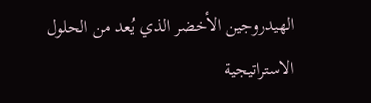الهيدروجين الأخضر الذي يُعد من الحلول الاستراتيجية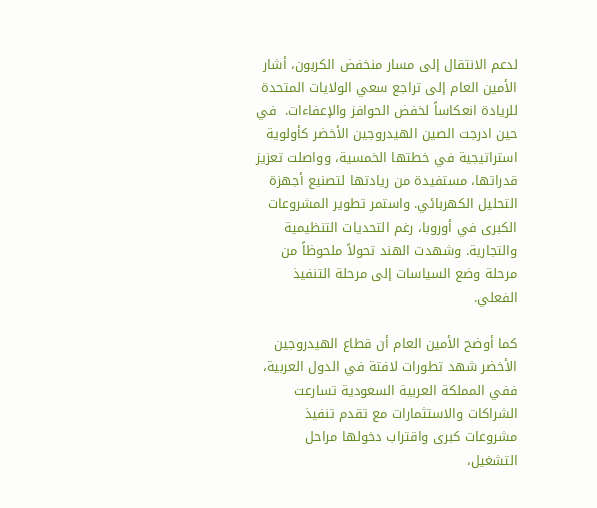لدعم الانتقال إلى مسار منخفض الكربون، أشار الأمين العام إلى تراجع سعي الولايات المتحدة للريادة انعكاساً لخفض الحوافز والإعفاءات.  في حين ادرجت الصين الهيدروجين الأخضر كأولوية استراتيجية في خطتها الخمسية، وواصلت تعزيز قدراتها، مستفيدة من ريادتها لتصنيع أجهزة التحليل الكهربائي. واستمر تطوير المشروعات الكبرى في أوروبا، رغم التحديات التنظيمية والتجارية. وشهدت الهند تحولاً ملحوظاً من مرحلة وضع السياسات إلى مرحلة التنفيذ الفعلي.

كما أوضح الأمين العام أن قطاع الهيدروجين الأخضر شهد تطورات لافتة في الدول العربية،  ففي المملكة العربية السعودية تسارعت الشراكات والاستثمارات مع تقدم تنفيذ مشروعات كبرى واقتراب دخولها مراحل التشغيل،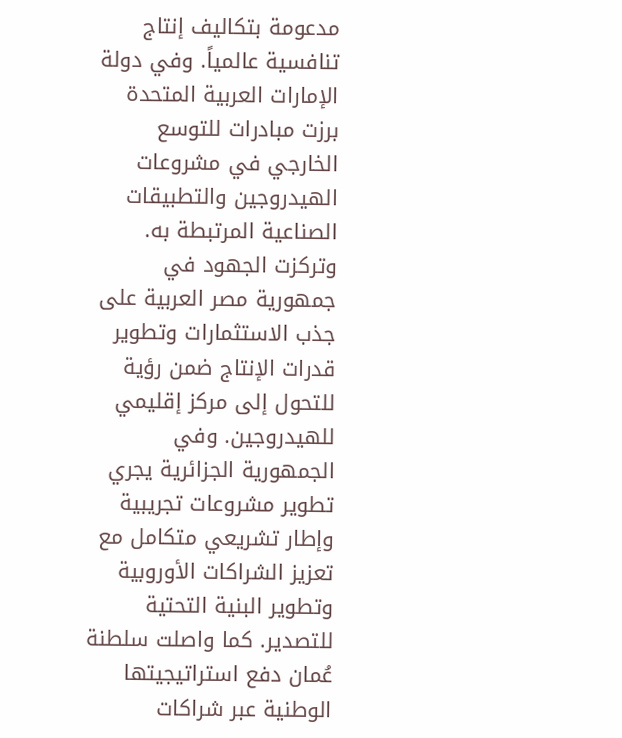مدعومة بتكاليف إنتاج تنافسية عالمياً. وفي دولة الإمارات العربية المتحدة برزت مبادرات للتوسع الخارجي في مشروعات الهيدروجين والتطبيقات الصناعية المرتبطة به. وتركزت الجهود في جمهورية مصر العربية على جذب الاستثمارات وتطوير قدرات الإنتاج ضمن رؤية للتحول إلى مركز إقليمي للهيدروجين. وفي الجمهورية الجزائرية يجري تطوير مشروعات تجريبية وإطار تشريعي متكامل مع تعزيز الشراكات الأوروبية وتطوير البنية التحتية للتصدير. كما واصلت سلطنة عُمان دفع استراتيجيتها الوطنية عبر شراكات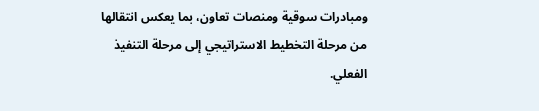ومبادرات سوقية ومنصات تعاون، بما يعكس انتقالها من مرحلة التخطيط الاستراتيجي إلى مرحلة التنفيذ الفعلي.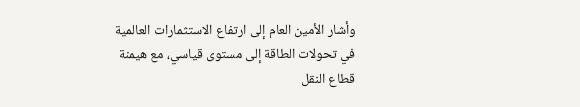وأشار الأمين العام إلى ارتفاع الاستثمارات العالمية في تحولات الطاقة إلى مستوى قياسي، مع هيمنة قطاع النقل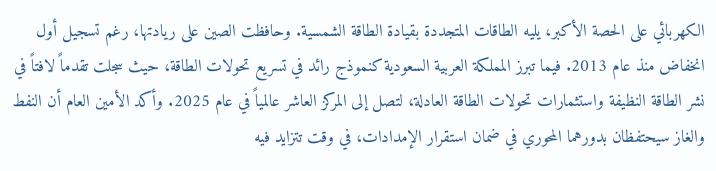الكهربائي على الحصة الأكبر، يليه الطاقات المتجددة بقيادة الطاقة الشمسية. وحافظت الصين على ريادتها، رغم تسجيل أول انخفاض منذ عام 2013. فيما تبرز المملكة العربية السعودية كنموذج رائد في تسريع تحولات الطاقة، حيث سجلت تقدماً لافتاً في نشر الطاقة النظيفة واستثمارات تحولات الطاقة العادلة، لتصل إلى المركز العاشر عالمياً في عام 2025. وأكد الأمين العام أن النفط والغاز سيحتفظان بدورهما المحوري في ضمان استقرار الإمدادات، في وقت تتزايد فيه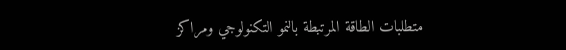متطلبات الطاقة المرتبطة بالنمو التكنولوجي ومراكز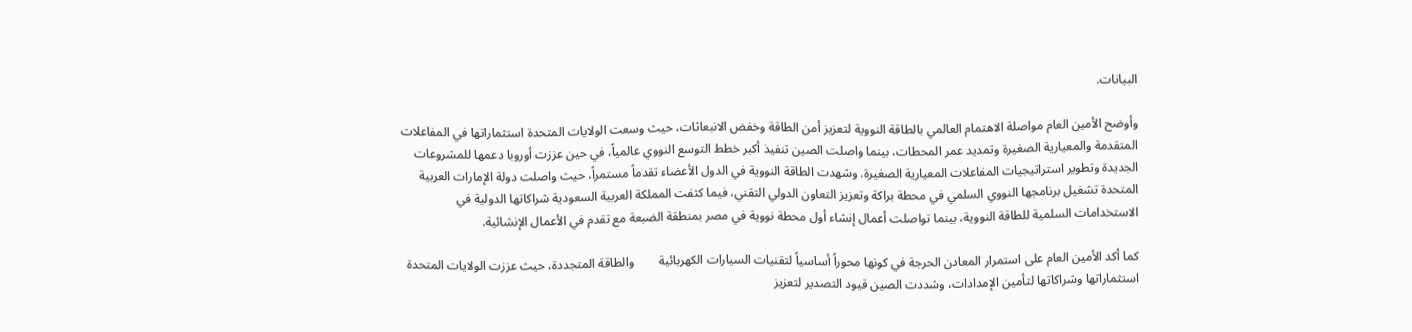البيانات.

وأوضح الأمين العام مواصلة الاهتمام العالمي بالطاقة النووية لتعزيز أمن الطاقة وخفض الانبعاثات، حيث وسعت الولايات المتحدة استثماراتها في المفاعلات المتقدمة والمعيارية الصغيرة وتمديد عمر المحطات، بينما واصلت الصين تنفيذ أكبر خطط التوسع النووي عالمياً، في حين عززت أوروبا دعمها للمشروعات الجديدة وتطوير استراتيجيات المفاعلات المعيارية الصغيرة. وشهدت الطاقة النووية في الدول الأعضاء تقدماً مستمراً، حيث واصلت دولة الإمارات العربية المتحدة تشغيل برنامجها النووي السلمي في محطة براكة وتعزيز التعاون الدولي التقني، فيما كثفت المملكة العربية السعودية شراكاتها الدولية في الاستخدامات السلمية للطاقة النووية، بينما تواصلت أعمال إنشاء أول محطة نووية في مصر بمنطقة الضبعة مع تقدم في الأعمال الإنشائية.

كما أكد الأمين العام على استمرار المعادن الحرجة في كونها محوراً أساسياً لتقنيات السيارات الكهربائية        والطاقة المتجددة، حيث عززت الولايات المتحدة استثماراتها وشراكاتها لتأمين الإمدادات، وشددت الصين قيود التصدير لتعزيز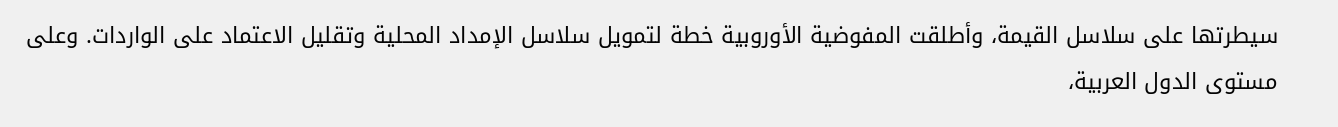سيطرتها على سلاسل القيمة، وأطلقت المفوضية الأوروبية خطة لتمويل سلاسل الإمداد المحلية وتقليل الاعتماد على الواردات. وعلى مستوى الدول العربية،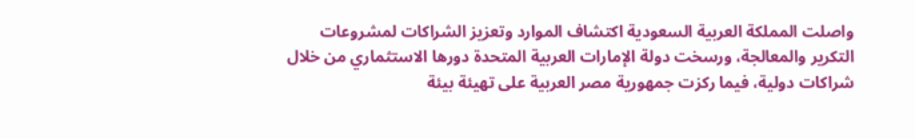واصلت المملكة العربية السعودية اكتشاف الموارد وتعزيز الشراكات لمشروعات التكرير والمعالجة، ورسخت دولة الإمارات العربية المتحدة دورها الاستثماري من خلال شراكات دولية، فيما ركزت جمهورية مصر العربية على تهيئة بيئة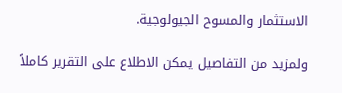الاستثمار والمسوح الجيولوجية.

ولمزيد من التفاصيل يمكن الاطلاع على التقرير كاملاً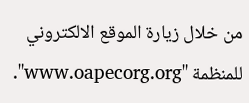من خلال زيارة الموقع الالكتروني للمنظمة "www.oapecorg.org".